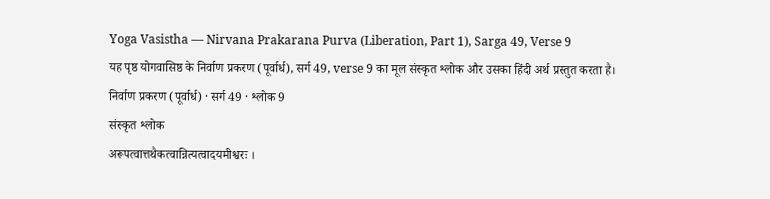Yoga Vasistha — Nirvana Prakarana Purva (Liberation, Part 1), Sarga 49, Verse 9
यह पृष्ठ योगवासिष्ठ के निर्वाण प्रकरण (पूर्वार्ध), सर्ग 49, verse 9 का मूल संस्कृत श्लोक और उसका हिंदी अर्थ प्रस्तुत करता है।
निर्वाण प्रकरण (पूर्वार्ध) · सर्ग 49 · श्लोक 9
संस्कृत श्लोक
अरूपत्वात्तथैकत्वान्नित्यत्वादयमीश्वरः ।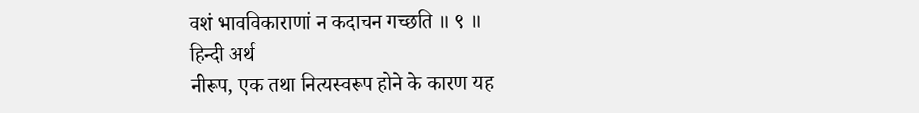वशं भावविकाराणां न कदाचन गच्छति ॥ ९ ॥
हिन्दी अर्थ
नीरूप, एक तथा नित्यस्वरूप होने के कारण यह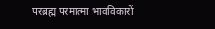परब्रह्म परमात्मा भावविकारों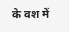के वश में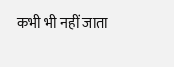कभी भी नहीं जाता